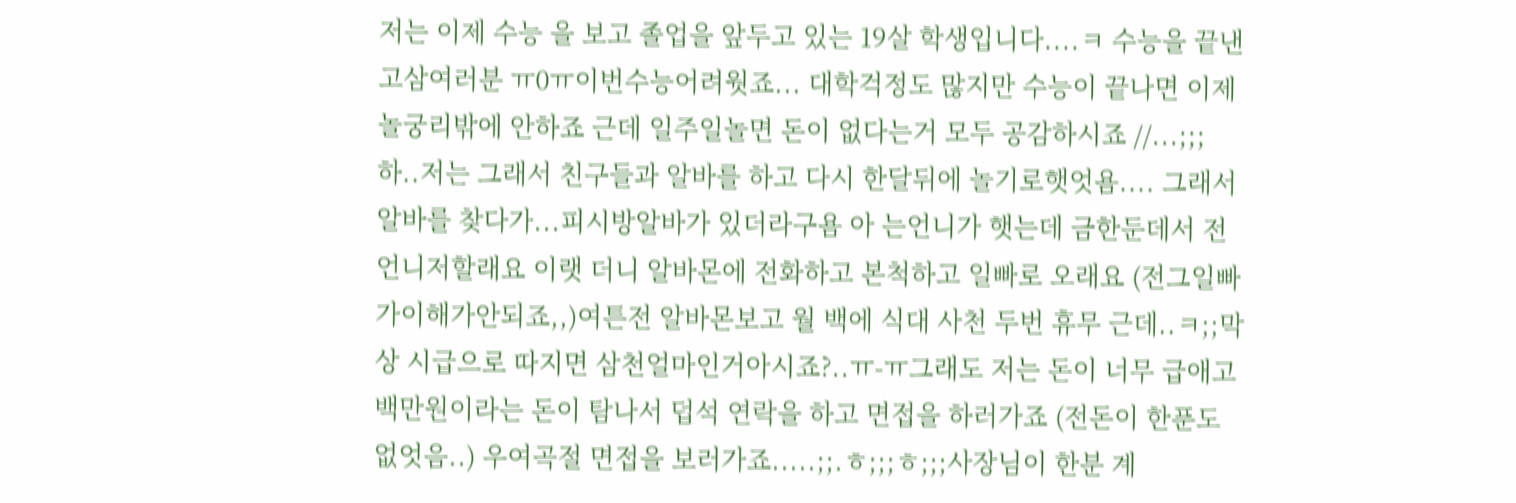저는 이제 수능 을 보고 졸업을 앞두고 있는 19살 학생입니다....ㅋ 수능을 끝낸 고삼여러분 ㅠ0ㅠ이번수능어려웟죠... 대학걱정도 많지만 수능이 끝나면 이제 놀궁리밖에 안하죠 근데 일주일놀면 돈이 없다는거 모두 공감하시죠 //...;;; 하..저는 그래서 친구들과 알바를 하고 다시 한달뒤에 놀기로햇엇욤.... 그래서 알바를 찾다가...피시방알바가 있더라구욤 아 는언니가 햇는데 금한둔데서 전 언니저할래요 이랫 더니 알바몬에 전화하고 본척하고 일빠로 오래요 (전그일빠가이해가안되죠,,)여튼전 알바몬보고 월 백에 식대 사천 두번 휴무 근데..ㅋ;;막상 시급으로 따지면 삼천얼마인거아시죠?..ㅠ-ㅠ그래도 저는 돈이 너무 급애고 백만원이라는 돈이 탐나서 덥석 연락을 하고 면접을 하러가죠 (전돈이 한푼도 없엇음..) 우여곡절 면접을 보러가죠.....;;.ㅎ;;;ㅎ;;;사장님이 한분 계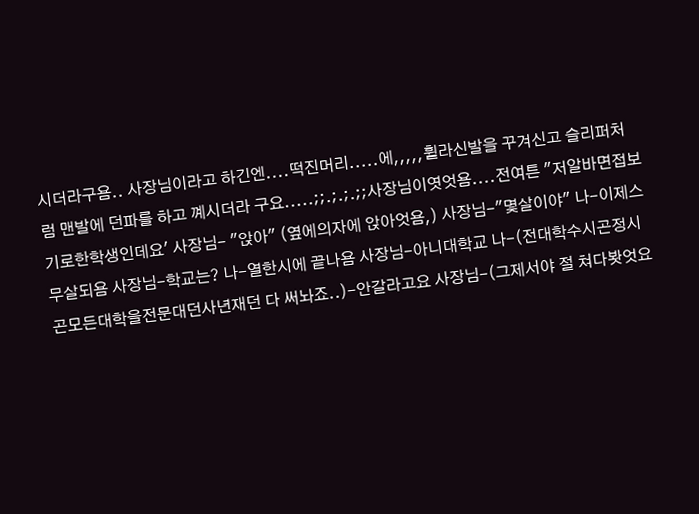시더라구욤.. 사장님이라고 하긴엔....떡진머리.....에,,,,,휠라신발을 꾸겨신고 슬리퍼처럼 맨발에 던파를 하고 꼐시더라 구요.....;;.;.;.;;사장님이엿엇욤....전여튼 "저알바면접보기로한학생인데요' 사장님- "앉아" (옆에의자에 앉아엇욤,) 사장님-"몇살이야" 나-이제스무살되욤 사장님-학교는? 나-열한시에 끝나욤 사장님-아니대학교 나-(전대학수시곤정시곤모든대학을전문대던사년재던 다 써놔죠..)-안갈라고요 사장님-(그제서야 절 쳐다봣엇요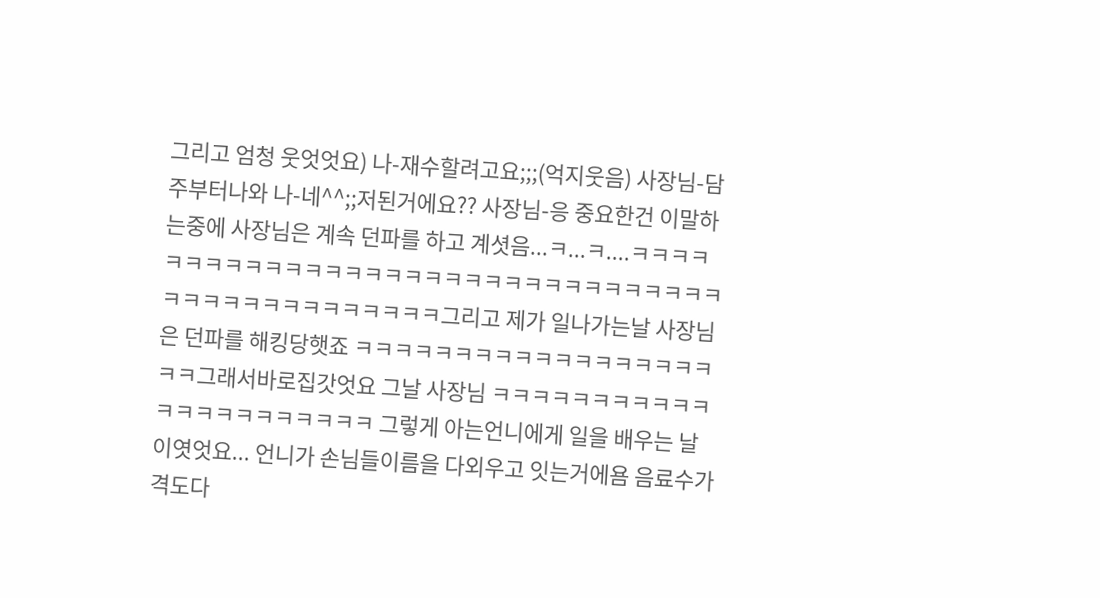그리고 엄청 웃엇엇요) 나-재수할려고요;;;(억지웃음) 사장님-담주부터나와 나-네^^;;저된거에요?? 사장님-응 중요한건 이말하는중에 사장님은 계속 던파를 하고 계셧음...ㅋ...ㅋ....ㅋㅋㅋㅋㅋㅋㅋㅋㅋㅋㅋㅋㅋㅋㅋㅋㅋㅋㅋㅋㅋㅋㅋㅋㅋㅋㅋㅋㅋㅋㅋㅋㅋㅋㅋㅋㅋㅋㅋㅋㅋㅋㅋㅋㅋㅋ그리고 제가 일나가는날 사장님은 던파를 해킹당햇죠 ㅋㅋㅋㅋㅋㅋㅋㅋㅋㅋㅋㅋㅋㅋㅋㅋㅋㅋㅋㅋ그래서바로집갓엇요 그날 사장님 ㅋㅋㅋㅋㅋㅋㅋㅋㅋㅋㅋㅋㅋㅋㅋㅋㅋㅋㅋㅋㅋㅋ 그렇게 아는언니에게 일을 배우는 날이엿엇요... 언니가 손님들이름을 다외우고 잇는거에욤 음료수가격도다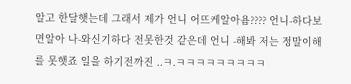알고 한달햇는데 그래서 제가 언니 어뜨케알아욤???? 언니-하다보면알아 나-와신기하다 전못한것 같은데 언니 -해봐 저는 정말이해를 못햇죠 일을 하기전까진 ..ㅋ.ㅋㅋㅋㅋㅋㅋㅋㅋㅋ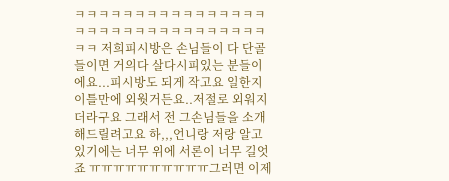ㅋㅋㅋㅋㅋㅋㅋㅋㅋㅋㅋㅋㅋㅋㅋㅋㅋㅋㅋㅋㅋㅋㅋㅋㅋㅋㅋㅋㅋㅋㅋㅋㅋㅋ 저희피시방은 손님들이 다 단골들이면 거의다 살다시피있는 분들이에요...피시방도 되게 작고요 일한지 이틀만에 외웟거든요..저절로 외워지더라구요 그래서 전 그손님들을 소개해드릴려고요 하,,,언니랑 저랑 알고 있기에는 너무 위에 서론이 너무 길엇죠 ㅠㅠㅠㅠㅠㅠㅠㅠㅠㅠ그러면 이제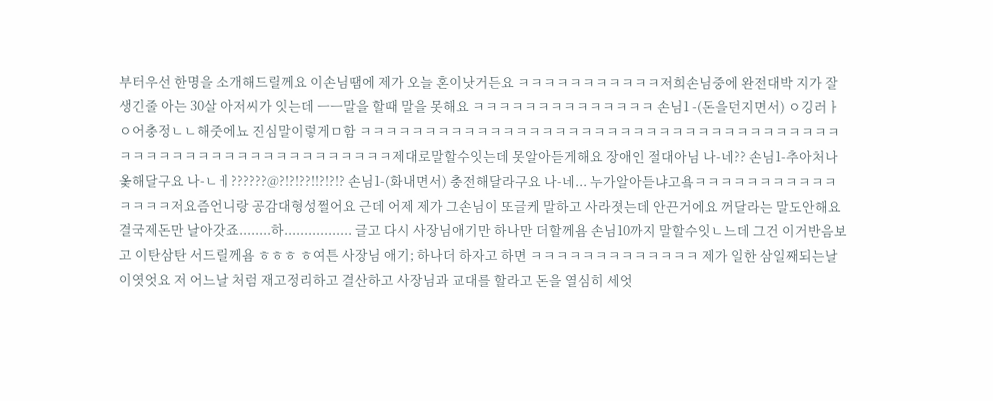부터우선 한명을 소개해드릴께요 이손님땜에 제가 오늘 혼이낫거든요 ㅋㅋㅋㅋㅋㅋㅋㅋㅋㅋㅋ저희손님중에 완전대박 지가 잘생긴줄 아는 30살 아저씨가 잇는데 ㅡㅡ말을 할때 말을 못해요 ㅋㅋㅋㅋㅋㅋㅋㅋㅋㅋㅋㅋㅋㅋ 손님1 -(돈을던지면서) ㅇ깅러ㅏㅇ어충정ㄴㄴ해줏에뇨 진심말이렇게ㅁ함 ㅋㅋㅋㅋㅋㅋㅋㅋㅋㅋㅋㅋㅋㅋㅋㅋㅋㅋㅋㅋㅋㅋㅋㅋㅋㅋㅋㅋㅋㅋㅋㅋㅋㅋㅋㅋㅋㅋㅋㅋㅋㅋㅋㅋㅋㅋㅋㅋㅋㅋㅋㅋㅋㅋㅋㅋㅋㅋ제대로말할수잇는데 못알아듣게해요 장애인 절대아님 나-네?? 손님1-추아처나옻해달구요 나-ㄴㅔ??????@?!?!??!!?!?!? 손님1-(화내면서) 충전해달라구요 나-네... 누가알아듣냐고욬ㅋㅋㅋㅋㅋㅋㅋㅋㅋㅋㅋㅋㅋㅋㅋ저요즘언니랑 공감대형성쩔어요 근데 어제 제가 그손님이 또글케 말하고 사라졋는데 안끈거에요 꺼달라는 말도안해요 결국제돈만 날아갓죠........하................. 글고 다시 사장님애기만 하나만 더할께욤 손님10까지 말할수잇ㄴ느데 그건 이거반음보고 이탄삼탄 서드릴께욤 ㅎㅎㅎ ㅎ여튼 사장님 애기; 하나더 하자고 하면 ㅋㅋㅋㅋㅋㅋㅋㅋㅋㅋㅋㅋㅋ 제가 일한 삼일째되는날이엿엇요 저 어느날 처럼 재고정리하고 결산하고 사장님과 교대를 할라고 돈을 열심히 세엇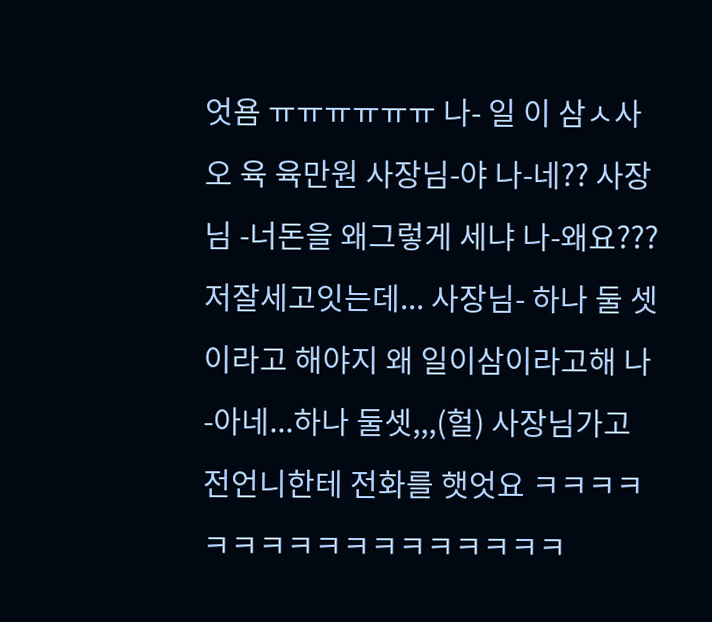엇욤 ㅠㅠㅠㅠㅠㅠ 나- 일 이 삼ㅅ사 오 육 육만원 사장님-야 나-네?? 사장님 -너돈을 왜그렇게 세냐 나-왜요???저잘세고잇는데... 사장님- 하나 둘 셋 이라고 해야지 왜 일이삼이라고해 나-아네...하나 둘셋,,,(헐) 사장님가고 전언니한테 전화를 햇엇요 ㅋㅋㅋㅋㅋㅋㅋㅋㅋㅋㅋㅋㅋㅋㅋㅋㅋ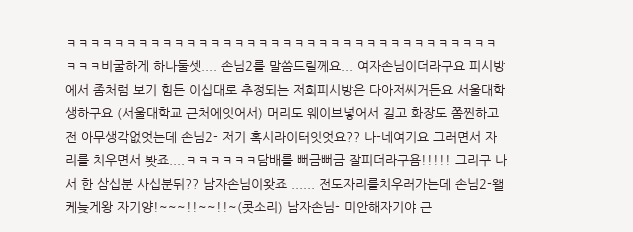ㅋㅋㅋㅋㅋㅋㅋㅋㅋㅋㅋㅋㅋㅋㅋㅋㅋㅋㅋㅋㅋㅋㅋㅋㅋㅋㅋㅋㅋㅋㅋㅋㅋㅋㅋㅋㅋㅋㅋ비굴하게 하나둘셋.... 손님2를 말씀드릴께요... 여자손님이더라구요 피시방에서 좀처럼 보기 힘든 이십대로 추정되는 저희피시방은 다아저씨거든요 서울대학생하구요 (서울대학교 근처에잇어서) 머리도 웨이브넣어서 길고 화장도 쫌찐하고 전 아무생각없엇는데 손님2- 저기 혹시라이터잇엇요?? 나-네여기요 그러면서 자리를 치우면서 봣죠....ㅋㅋㅋㅋㅋㅋ담배를 뻐금뻐금 잘피더라구욤!!!!! 그리구 나서 한 삼십분 사십분뒤?? 남자손님이왓죠 ...... 전도자리를치우러가는데 손님2-왤케늦게왕 자기양!~~~!!~~!!~(콧소리) 남자손님- 미안해자기야 근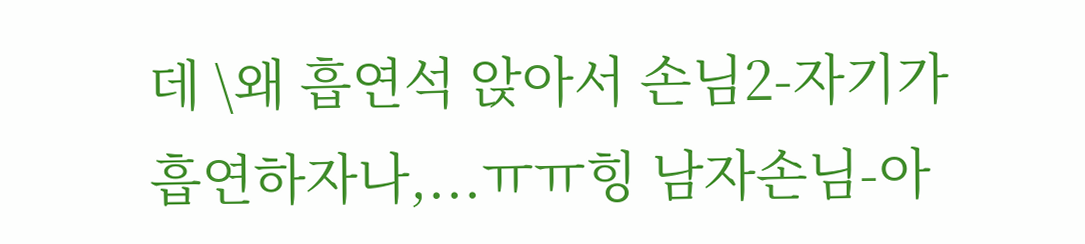데 \왜 흡연석 앉아서 손님2-자기가 흡연하자나,...ㅠㅠ힝 남자손님-아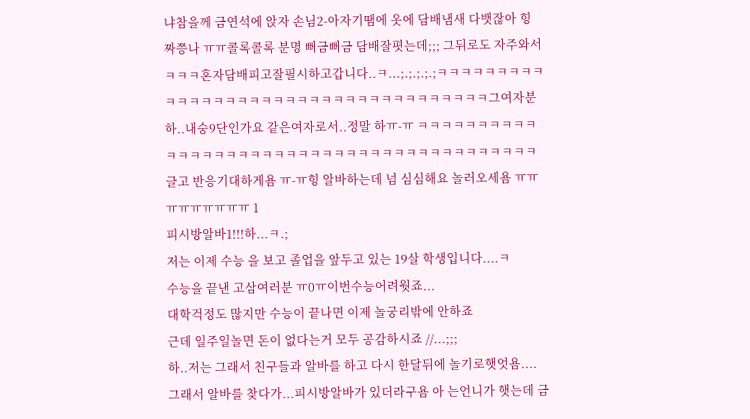냐참을께 금연석에 앉자 손님2-아자기땜에 옷에 담배냄새 다뱃잖아 힝 짜쯩나 ㅠㅠ콜록콜록 분명 뻐금뻐금 담배잘폇는데;;; 그뒤로도 자주와서 ㅋㅋㅋ혼자담배피고잘필시하고갑니다..ㅋ...;.;.;.;.;ㅋㅋㅋㅋㅋㅋㅋㅋㅋㅋㅋㅋㅋㅋㅋㅋㅋㅋㅋㅋㅋㅋㅋㅋㅋㅋㅋㅋㅋㅋㅋㅋㅋㅋㅋㅋ그여자분하..내숭9단인가요 같은여자로서..정말 하ㅠ-ㅠ ㅋㅋㅋㅋㅋㅋㅋㅋㅋㅋㅋㅋㅋㅋㅋㅋㅋㅋㅋㅋㅋㅋㅋㅋㅋㅋㅋㅋㅋㅋㅋㅋㅋㅋㅋㅋㅋㅋㅋㅋㅋ글고 반응기대하게욤 ㅠ-ㅠ힝 알바하는데 넘 심심해요 놀러오세욤 ㅠㅠㅠㅠㅠㅠㅠㅠㅠ 1
피시방알바1!!!하...ㅋ.;
저는 이제 수능 을 보고 졸업을 앞두고 있는 19살 학생입니다....ㅋ
수능을 끝낸 고삼여러분 ㅠ0ㅠ이번수능어려웟죠...
대학걱정도 많지만 수능이 끝나면 이제 놀궁리밖에 안하죠
근데 일주일놀면 돈이 없다는거 모두 공감하시죠 //...;;;
하..저는 그래서 친구들과 알바를 하고 다시 한달뒤에 놀기로햇엇욤....
그래서 알바를 찾다가...피시방알바가 있더라구욤 아 는언니가 햇는데 금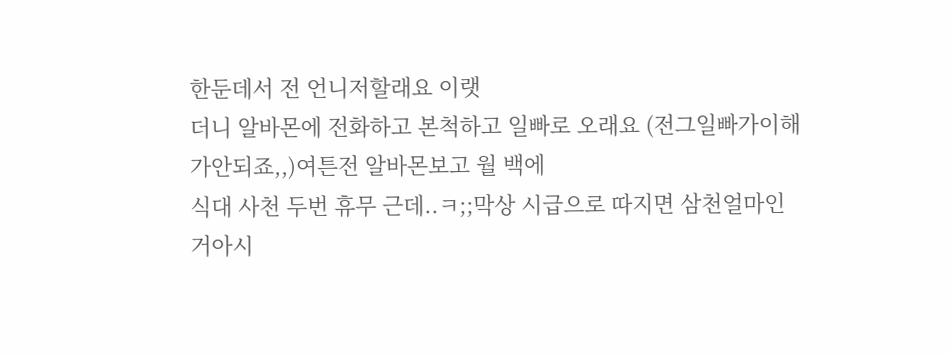한둔데서 전 언니저할래요 이랫
더니 알바몬에 전화하고 본척하고 일빠로 오래요 (전그일빠가이해가안되죠,,)여튼전 알바몬보고 월 백에
식대 사천 두번 휴무 근데..ㅋ;;막상 시급으로 따지면 삼천얼마인거아시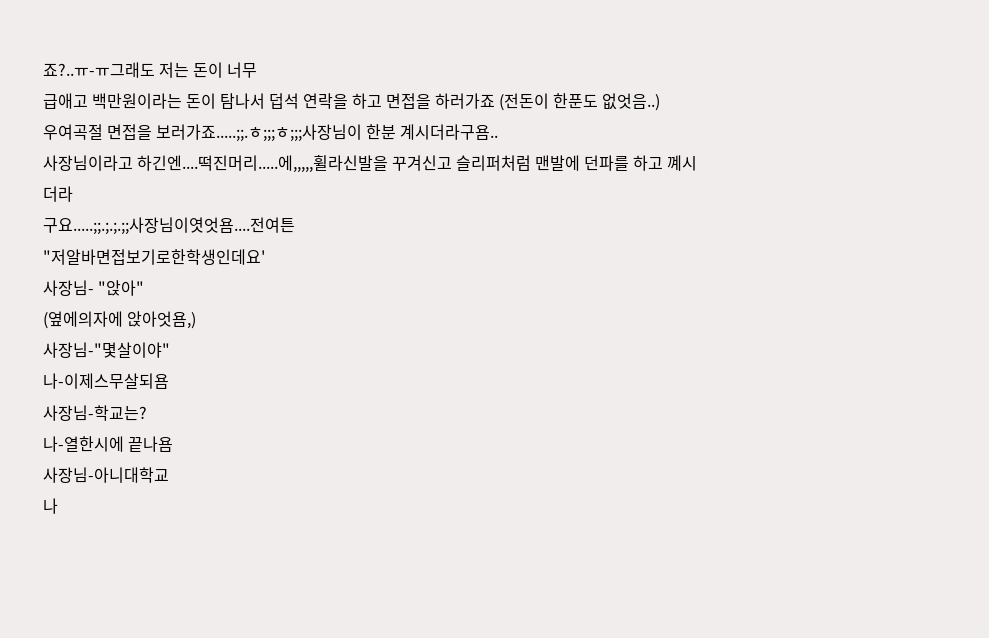죠?..ㅠ-ㅠ그래도 저는 돈이 너무
급애고 백만원이라는 돈이 탐나서 덥석 연락을 하고 면접을 하러가죠 (전돈이 한푼도 없엇음..)
우여곡절 면접을 보러가죠.....;;.ㅎ;;;ㅎ;;;사장님이 한분 계시더라구욤..
사장님이라고 하긴엔....떡진머리.....에,,,,,휠라신발을 꾸겨신고 슬리퍼처럼 맨발에 던파를 하고 꼐시더라
구요.....;;.;.;.;;사장님이엿엇욤....전여튼
"저알바면접보기로한학생인데요'
사장님- "앉아"
(옆에의자에 앉아엇욤,)
사장님-"몇살이야"
나-이제스무살되욤
사장님-학교는?
나-열한시에 끝나욤
사장님-아니대학교
나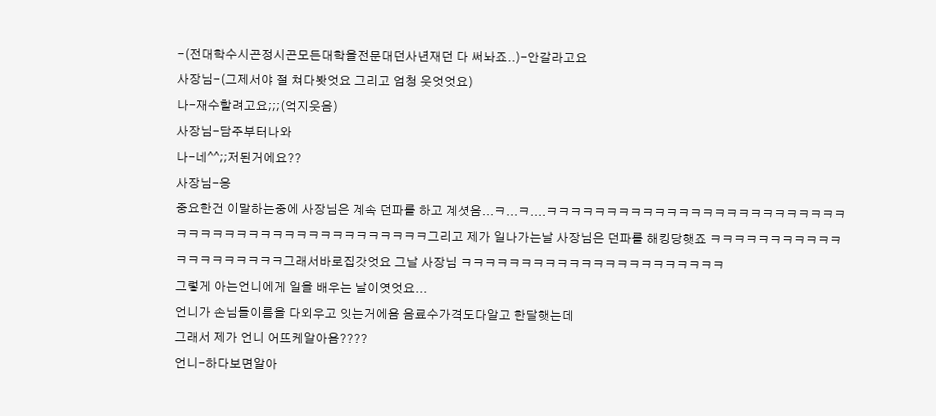-(전대학수시곤정시곤모든대학을전문대던사년재던 다 써놔죠..)-안갈라고요
사장님-(그제서야 절 쳐다봣엇요 그리고 엄청 웃엇엇요)
나-재수할려고요;;;(억지웃음)
사장님-담주부터나와
나-네^^;;저된거에요??
사장님-응
중요한건 이말하는중에 사장님은 계속 던파를 하고 계셧음...ㅋ...ㅋ....ㅋㅋㅋㅋㅋㅋㅋㅋㅋㅋㅋㅋㅋㅋㅋㅋㅋㅋㅋㅋㅋㅋㅋㅋㅋㅋㅋㅋㅋㅋㅋㅋㅋㅋㅋㅋㅋㅋㅋㅋㅋㅋㅋㅋㅋㅋ그리고 제가 일나가는날 사장님은 던파를 해킹당햇죠 ㅋㅋㅋㅋㅋㅋㅋㅋㅋㅋㅋㅋㅋㅋㅋㅋㅋㅋㅋㅋ그래서바로집갓엇요 그날 사장님 ㅋㅋㅋㅋㅋㅋㅋㅋㅋㅋㅋㅋㅋㅋㅋㅋㅋㅋㅋㅋㅋㅋ
그렇게 아는언니에게 일을 배우는 날이엿엇요...
언니가 손님들이름을 다외우고 잇는거에욤 음료수가격도다알고 한달햇는데
그래서 제가 언니 어뜨케알아욤????
언니-하다보면알아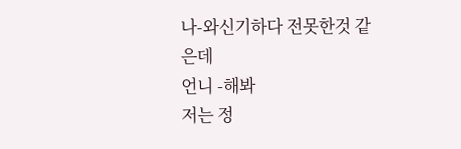나-와신기하다 전못한것 같은데
언니 -해봐
저는 정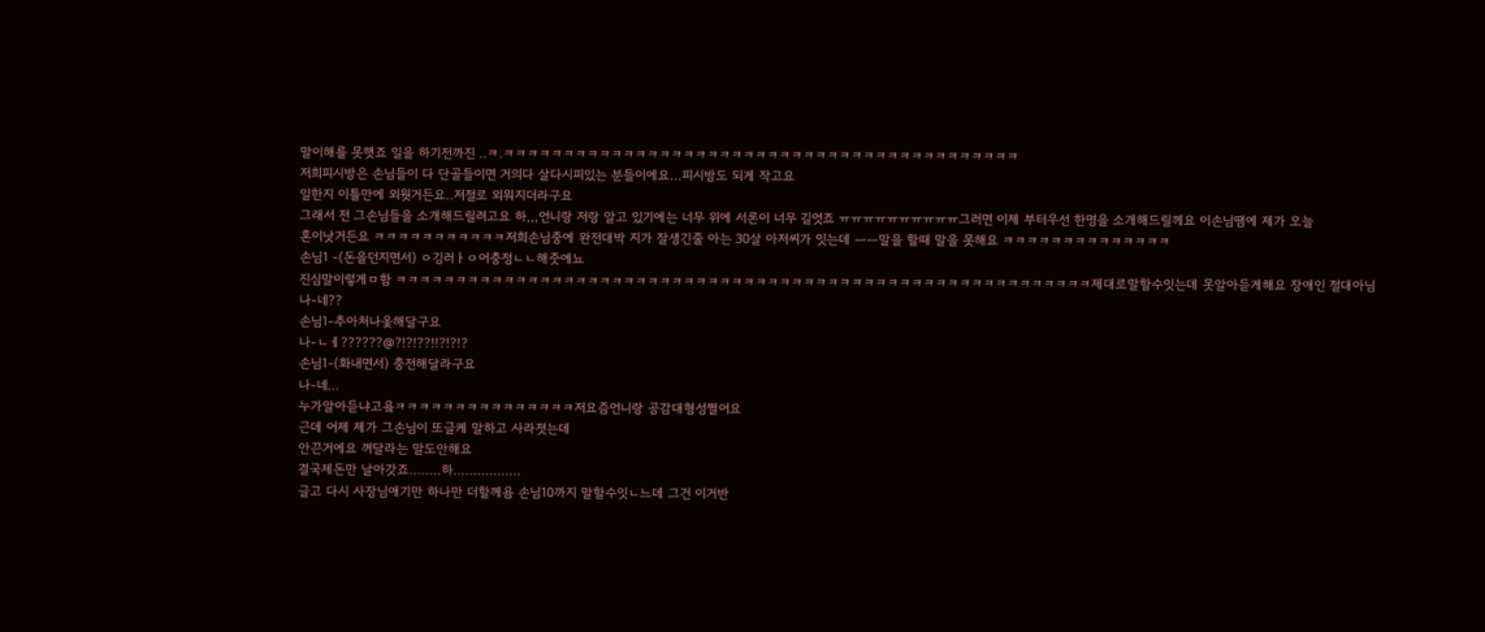말이해를 못햇죠 일을 하기전까진 ..ㅋ.ㅋㅋㅋㅋㅋㅋㅋㅋㅋㅋㅋㅋㅋㅋㅋㅋㅋㅋㅋㅋㅋㅋㅋㅋㅋㅋㅋㅋㅋㅋㅋㅋㅋㅋㅋㅋㅋㅋㅋㅋㅋㅋㅋ
저희피시방은 손님들이 다 단골들이면 거의다 살다시피있는 분들이에요...피시방도 되게 작고요
일한지 이틀만에 외웟거든요..저절로 외워지더라구요
그래서 전 그손님들을 소개해드릴려고요 하,,,언니랑 저랑 알고 있기에는 너무 위에 서론이 너무 길엇죠 ㅠㅠㅠㅠㅠㅠㅠㅠㅠㅠ그러면 이제 부터우선 한명을 소개해드릴께요 이손님땜에 제가 오늘
혼이낫거든요 ㅋㅋㅋㅋㅋㅋㅋㅋㅋㅋㅋ저희손님중에 완전대박 지가 잘생긴줄 아는 30살 아저씨가 잇는데 ㅡㅡ말을 할때 말을 못해요 ㅋㅋㅋㅋㅋㅋㅋㅋㅋㅋㅋㅋㅋㅋ
손님1 -(돈을던지면서) ㅇ깅러ㅏㅇ어충정ㄴㄴ해줏에뇨
진심말이렇게ㅁ함 ㅋㅋㅋㅋㅋㅋㅋㅋㅋㅋㅋㅋㅋㅋㅋㅋㅋㅋㅋㅋㅋㅋㅋㅋㅋㅋㅋㅋㅋㅋㅋㅋㅋㅋㅋㅋㅋㅋㅋㅋㅋㅋㅋㅋㅋㅋㅋㅋㅋㅋㅋㅋㅋㅋㅋㅋㅋㅋ제대로말할수잇는데 못알아듣게해요 장애인 절대아님
나-네??
손님1-추아처나옻해달구요
나-ㄴㅔ??????@?!?!??!!?!?!?
손님1-(화내면서) 충전해달라구요
나-네...
누가알아듣냐고욬ㅋㅋㅋㅋㅋㅋㅋㅋㅋㅋㅋㅋㅋㅋㅋ저요즘언니랑 공감대형성쩔어요
근데 어제 제가 그손님이 또글케 말하고 사라졋는데
안끈거에요 꺼달라는 말도안해요
결국제돈만 날아갓죠........하.................
글고 다시 사장님애기만 하나만 더할께욤 손님10까지 말할수잇ㄴ느데 그건 이거반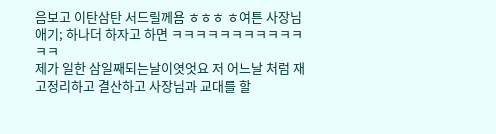음보고 이탄삼탄 서드릴께욤 ㅎㅎㅎ ㅎ여튼 사장님 애기; 하나더 하자고 하면 ㅋㅋㅋㅋㅋㅋㅋㅋㅋㅋㅋㅋㅋ
제가 일한 삼일째되는날이엿엇요 저 어느날 처럼 재고정리하고 결산하고 사장님과 교대를 할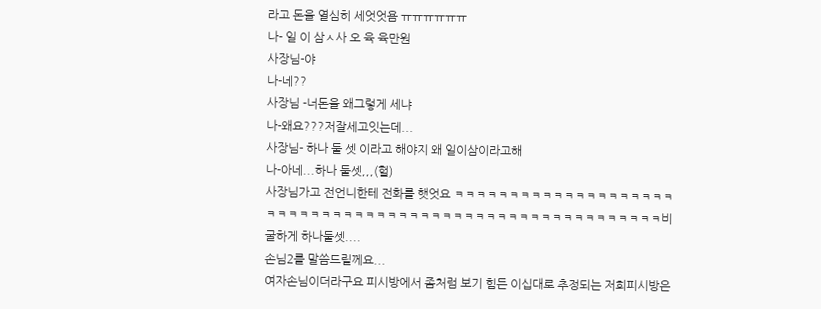라고 돈을 열심히 세엇엇욤 ㅠㅠㅠㅠㅠㅠ
나- 일 이 삼ㅅ사 오 육 육만원
사장님-야
나-네??
사장님 -너돈을 왜그렇게 세냐
나-왜요???저잘세고잇는데...
사장님- 하나 둘 셋 이라고 해야지 왜 일이삼이라고해
나-아네...하나 둘셋,,,(헐)
사장님가고 전언니한테 전화를 햇엇요 ㅋㅋㅋㅋㅋㅋㅋㅋㅋㅋㅋㅋㅋㅋㅋㅋㅋㅋㅋㅋㅋㅋㅋㅋㅋㅋㅋㅋㅋㅋㅋㅋㅋㅋㅋㅋㅋㅋㅋㅋㅋㅋㅋㅋㅋㅋㅋㅋㅋㅋㅋㅋㅋㅋㅋㅋ비굴하게 하나둘셋....
손님2를 말씀드릴께요...
여자손님이더라구요 피시방에서 좀처럼 보기 힘든 이십대로 추정되는 저희피시방은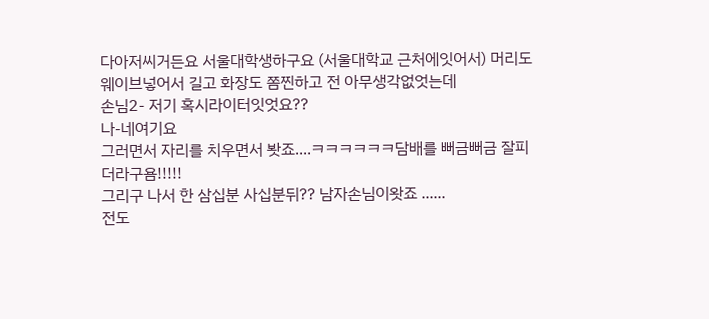다아저씨거든요 서울대학생하구요 (서울대학교 근처에잇어서) 머리도 웨이브넣어서 길고 화장도 쫌찐하고 전 아무생각없엇는데
손님2- 저기 혹시라이터잇엇요??
나-네여기요
그러면서 자리를 치우면서 봣죠....ㅋㅋㅋㅋㅋㅋ담배를 뻐금뻐금 잘피더라구욤!!!!!
그리구 나서 한 삼십분 사십분뒤?? 남자손님이왓죠 ......
전도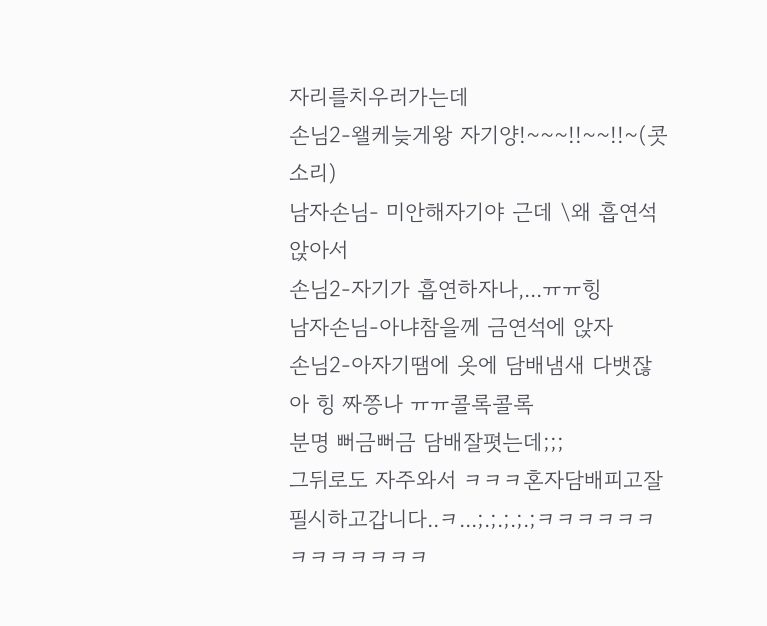자리를치우러가는데
손님2-왤케늦게왕 자기양!~~~!!~~!!~(콧소리)
남자손님- 미안해자기야 근데 \왜 흡연석 앉아서
손님2-자기가 흡연하자나,...ㅠㅠ힝
남자손님-아냐참을께 금연석에 앉자
손님2-아자기땜에 옷에 담배냄새 다뱃잖아 힝 짜쯩나 ㅠㅠ콜록콜록
분명 뻐금뻐금 담배잘폇는데;;;
그뒤로도 자주와서 ㅋㅋㅋ혼자담배피고잘필시하고갑니다..ㅋ...;.;.;.;.;ㅋㅋㅋㅋㅋㅋㅋㅋㅋㅋㅋㅋㅋ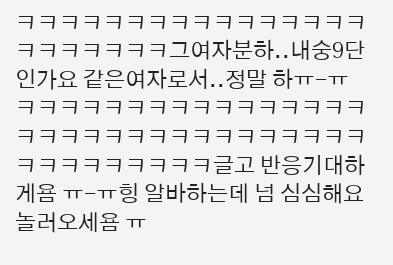ㅋㅋㅋㅋㅋㅋㅋㅋㅋㅋㅋㅋㅋㅋㅋㅋㅋㅋㅋㅋㅋㅋㅋ그여자분하..내숭9단인가요 같은여자로서..정말 하ㅠ-ㅠ
ㅋㅋㅋㅋㅋㅋㅋㅋㅋㅋㅋㅋㅋㅋㅋㅋㅋㅋㅋㅋㅋㅋㅋㅋㅋㅋㅋㅋㅋㅋㅋㅋㅋㅋㅋㅋㅋㅋㅋㅋㅋ글고 반응기대하게욤 ㅠ-ㅠ힝 알바하는데 넘 심심해요 놀러오세욤 ㅠ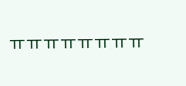ㅠㅠㅠㅠㅠㅠㅠㅠ